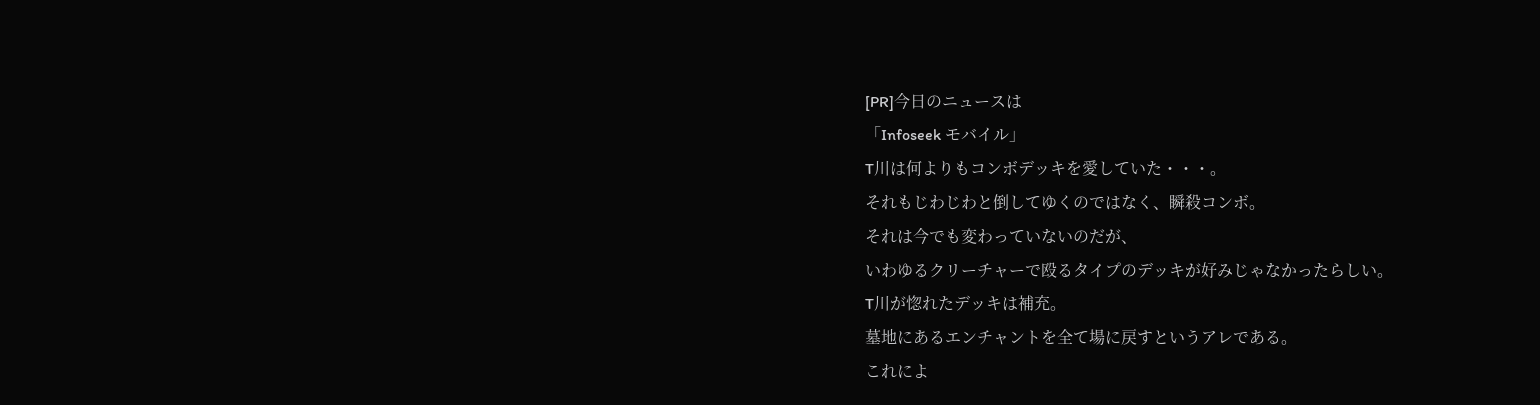[PR]今日のニュースは
「Infoseek モバイル」
T川は何よりもコンボデッキを愛していた・・・。
それもじわじわと倒してゆくのではなく、瞬殺コンボ。
それは今でも変わっていないのだが、
いわゆるクリーチャーで殴るタイプのデッキが好みじゃなかったらしい。
T川が惚れたデッキは補充。
墓地にあるエンチャントを全て場に戻すというアレである。
これによ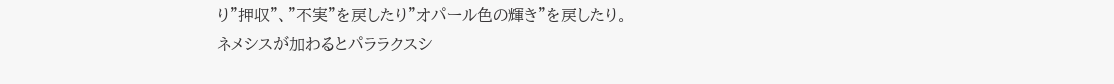り”押収”、”不実”を戻したり”オパール色の輝き”を戻したり。
ネメシスが加わるとパララクスシ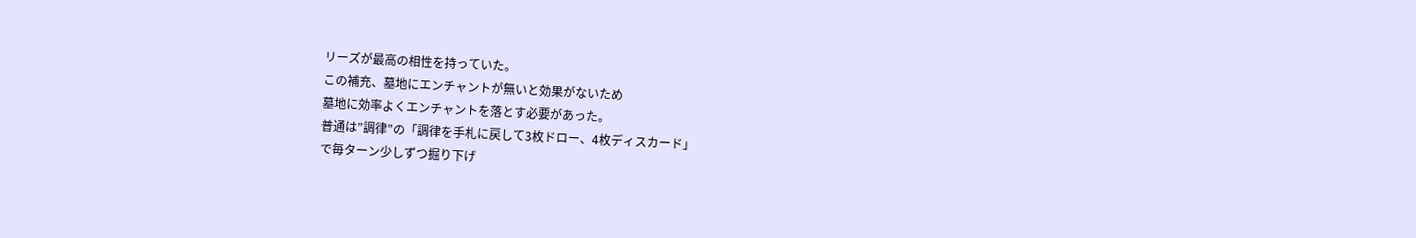リーズが最高の相性を持っていた。
この補充、墓地にエンチャントが無いと効果がないため
墓地に効率よくエンチャントを落とす必要があった。
普通は”調律”の「調律を手札に戻して3枚ドロー、4枚ディスカード」
で毎ターン少しずつ掘り下げ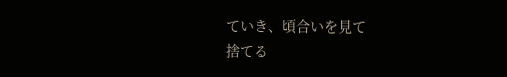ていき、頃合いを見て
捨てる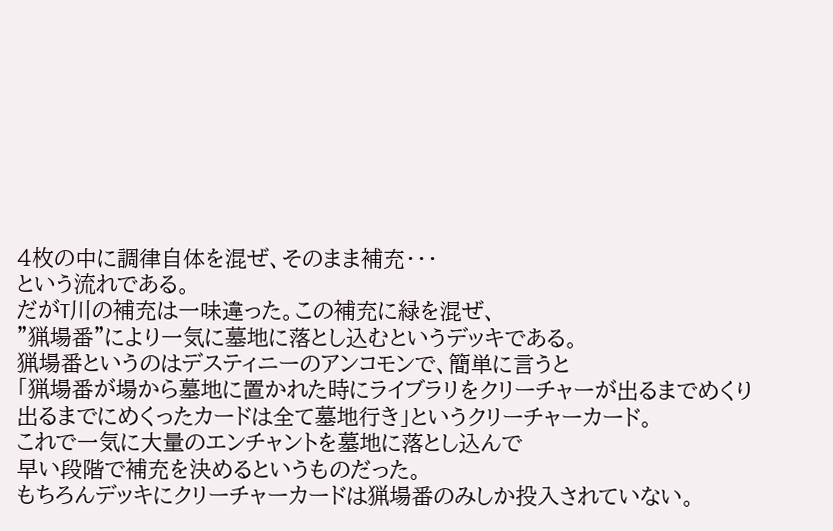4枚の中に調律自体を混ぜ、そのまま補充・・・
という流れである。
だがT川の補充は一味違った。この補充に緑を混ぜ、
”猟場番”により一気に墓地に落とし込むというデッキである。
猟場番というのはデスティニーのアンコモンで、簡単に言うと
「猟場番が場から墓地に置かれた時にライブラリをクリーチャーが出るまでめくり
出るまでにめくったカードは全て墓地行き」というクリーチャーカード。
これで一気に大量のエンチャントを墓地に落とし込んで
早い段階で補充を決めるというものだった。
もちろんデッキにクリーチャーカードは猟場番のみしか投入されていない。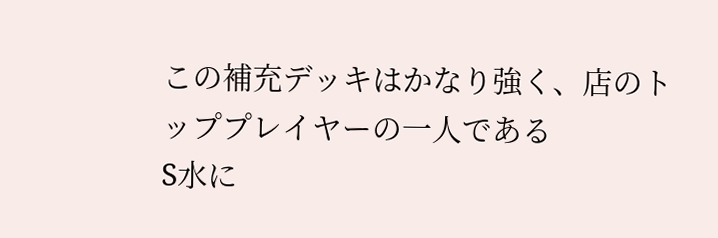この補充デッキはかなり強く、店のトッププレイヤーの一人である
S水に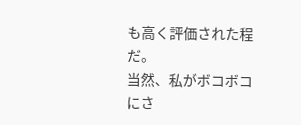も高く評価された程だ。
当然、私がボコボコにさ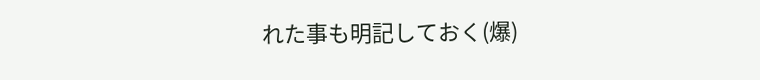れた事も明記しておく(爆)